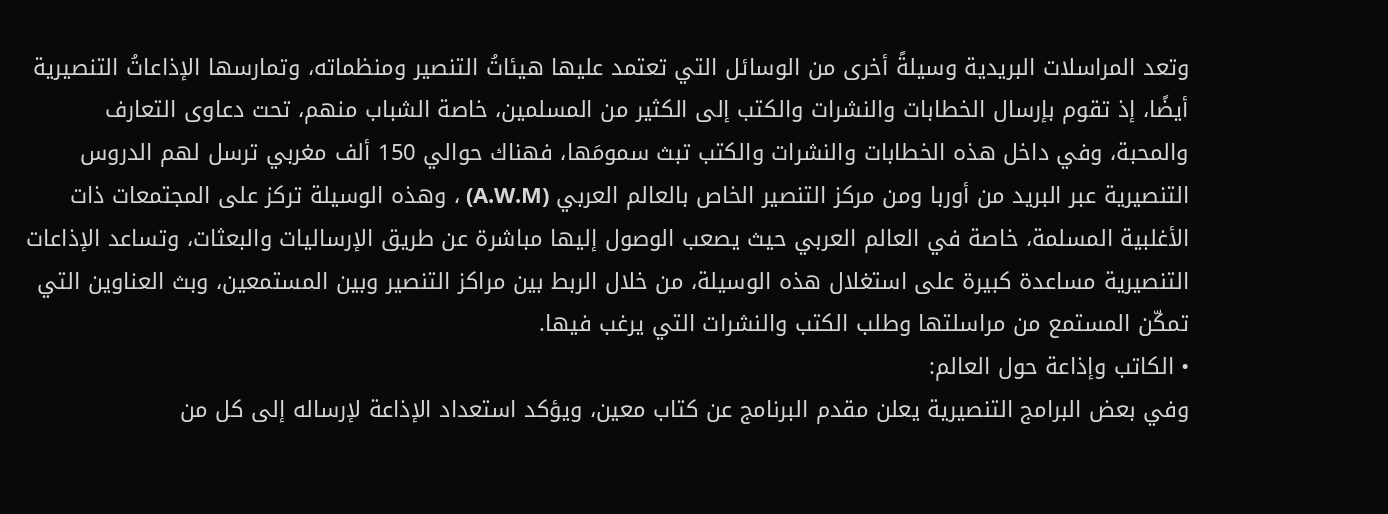وتعد المراسلات البريدية وسيلةً أخرى من الوسائل التي تعتمد عليها هيئاتُ التنصير ومنظماته، وتمارسها الإذاعاتُ التنصيرية أيضًا، إذ تقوم بإرسال الخطابات والنشرات والكتب إلى الكثير من المسلمين، خاصة الشباب منهم، تحت دعاوى التعارف والمحبة، وفي داخل هذه الخطابات والنشرات والكتب تبث سمومَها، فهناك حوالي 150 ألف مغربي ترسل لهم الدروس التنصيرية عبر البريد من أوربا ومن مركز التنصير الخاص بالعالم العربي (A.W.M) ، وهذه الوسيلة تركز على المجتمعات ذات الأغلبية المسلمة، خاصة في العالم العربي حيث يصعب الوصول إليها مباشرة عن طريق الإرساليات والبعثات، وتساعد الإذاعات التنصيرية مساعدة كبيرة على استغلال هذه الوسيلة، من خلال الربط بين مراكز التنصير وبين المستمعين، وبث العناوين التي تمكّن المستمع من مراسلتها وطلب الكتب والنشرات التي يرغب فيها.
• الكاتب وإذاعة حول العالم:
وفي بعض البرامج التنصيرية يعلن مقدم البرنامج عن كتاب معين، ويؤكد استعداد الإذاعة لإرساله إلى كل من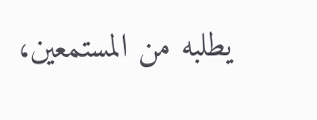يطلبه من المستمعين،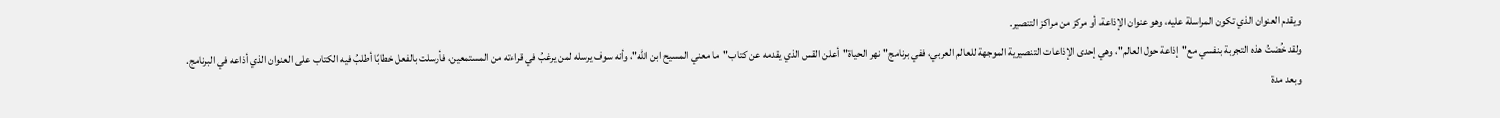ويقدم العنوان الذي تكون المراسلة عليه، وهو عنوان الإذاعة، أو مركز من مراكز التنصير.
ولقد خُضتُ هذه التجربة بنفسي مع"إذاعة حول العالم"، وهي إحدى الإذاعات التنصيرية الموجهة للعالم العربي، ففي برنامج"نهر الحياة"أعلن القس الذي يقدمه عن كتاب"ما معني المسيح ابن الله"، وأنه سوف يرسله لمن يرغبُ في قراءته من المستمعين، فأرسلت بالفعل خطابًا أطلبُ فيه الكتاب على العنوان الذي أذاعه في البرنامج.
وبعد مدة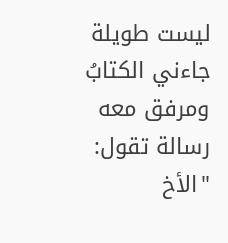ليست طويلة جاءني الكتابُ ومرفق معه رسالة تقول:
"الأخ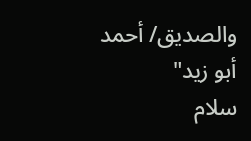والصديق/ أحمد أبو زيد"
سلام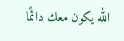الله يكون معك دائمًا